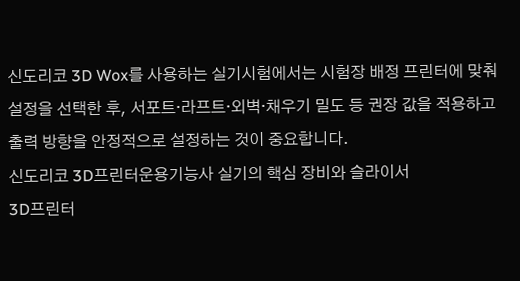신도리코 3D Wox를 사용하는 실기시험에서는 시험장 배정 프린터에 맞춰 설정을 선택한 후, 서포트·라프트·외벽·채우기 밀도 등 권장 값을 적용하고 출력 방향을 안정적으로 설정하는 것이 중요합니다.
신도리코 3D프린터운용기능사 실기의 핵심 장비와 슬라이서
3D프린터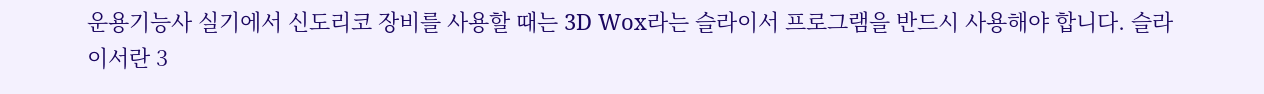운용기능사 실기에서 신도리코 장비를 사용할 때는 3D Wox라는 슬라이서 프로그램을 반드시 사용해야 합니다. 슬라이서란 3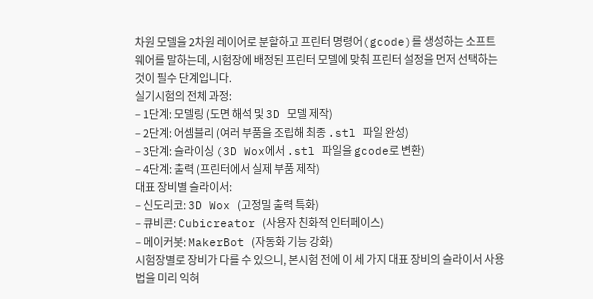차원 모델을 2차원 레이어로 분할하고 프린터 명령어(gcode)를 생성하는 소프트웨어를 말하는데, 시험장에 배정된 프린터 모델에 맞춰 프린터 설정을 먼저 선택하는 것이 필수 단계입니다.
실기시험의 전체 과정:
– 1단계: 모델링 (도면 해석 및 3D 모델 제작)
– 2단계: 어셈블리 (여러 부품을 조립해 최종 .stl 파일 완성)
– 3단계: 슬라이싱 (3D Wox에서 .stl 파일을 gcode로 변환)
– 4단계: 출력 (프린터에서 실제 부품 제작)
대표 장비별 슬라이서:
– 신도리코: 3D Wox (고정밀 출력 특화)
– 큐비콘: Cubicreator (사용자 친화적 인터페이스)
– 메이커봇: MakerBot (자동화 기능 강화)
시험장별로 장비가 다를 수 있으니, 본시험 전에 이 세 가지 대표 장비의 슬라이서 사용법을 미리 익혀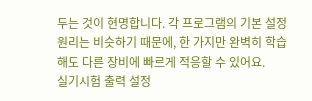두는 것이 현명합니다. 각 프로그램의 기본 설정 원리는 비슷하기 때문에, 한 가지만 완벽히 학습해도 다른 장비에 빠르게 적응할 수 있어요.
실기시험 출력 설정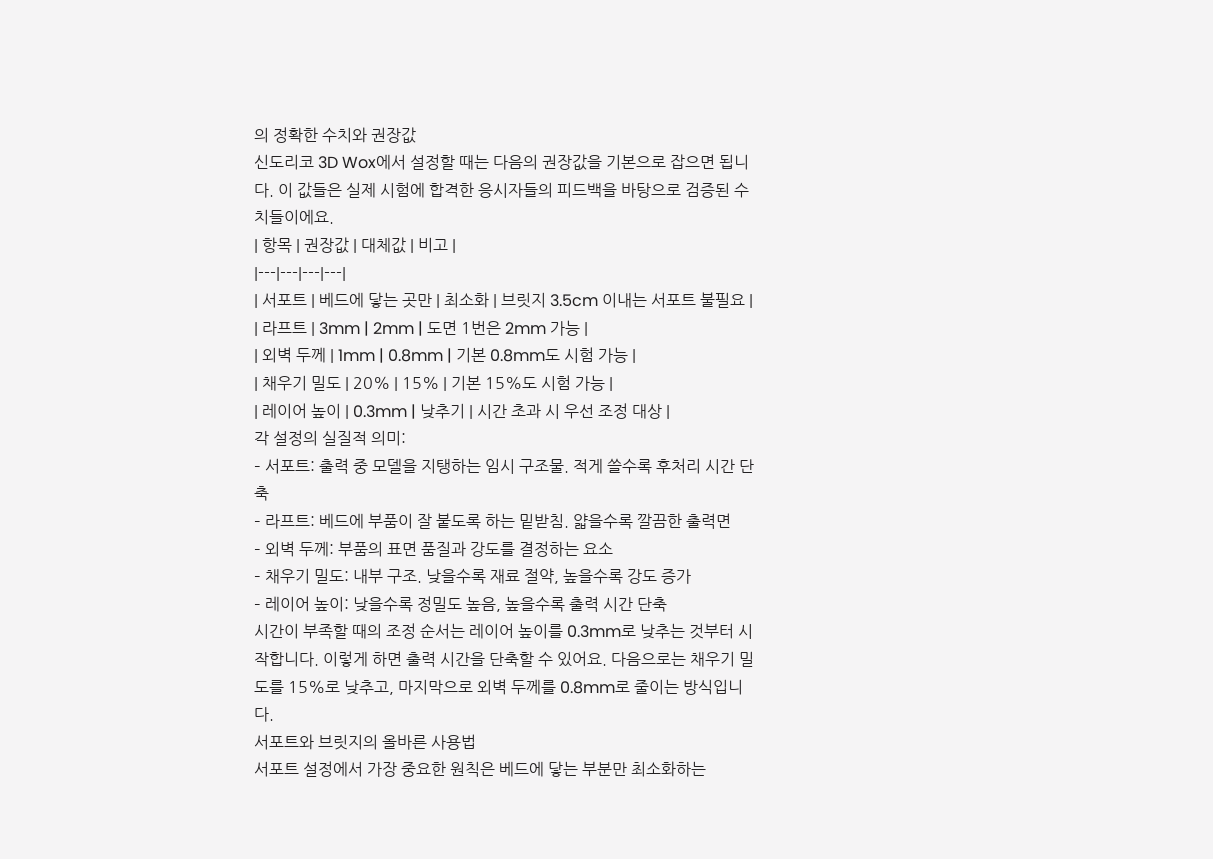의 정확한 수치와 권장값
신도리코 3D Wox에서 설정할 때는 다음의 권장값을 기본으로 잡으면 됩니다. 이 값들은 실제 시험에 합격한 응시자들의 피드백을 바탕으로 검증된 수치들이에요.
| 항목 | 권장값 | 대체값 | 비고 |
|---|---|---|---|
| 서포트 | 베드에 닿는 곳만 | 최소화 | 브릿지 3.5cm 이내는 서포트 불필요 |
| 라프트 | 3mm | 2mm | 도면 1번은 2mm 가능 |
| 외벽 두께 | 1mm | 0.8mm | 기본 0.8mm도 시험 가능 |
| 채우기 밀도 | 20% | 15% | 기본 15%도 시험 가능 |
| 레이어 높이 | 0.3mm | 낮추기 | 시간 초과 시 우선 조정 대상 |
각 설정의 실질적 의미:
– 서포트: 출력 중 모델을 지탱하는 임시 구조물. 적게 쓸수록 후처리 시간 단축
– 라프트: 베드에 부품이 잘 붙도록 하는 밑받침. 얇을수록 깔끔한 출력면
– 외벽 두께: 부품의 표면 품질과 강도를 결정하는 요소
– 채우기 밀도: 내부 구조. 낮을수록 재료 절약, 높을수록 강도 증가
– 레이어 높이: 낮을수록 정밀도 높음, 높을수록 출력 시간 단축
시간이 부족할 때의 조정 순서는 레이어 높이를 0.3mm로 낮추는 것부터 시작합니다. 이렇게 하면 출력 시간을 단축할 수 있어요. 다음으로는 채우기 밀도를 15%로 낮추고, 마지막으로 외벽 두께를 0.8mm로 줄이는 방식입니다.
서포트와 브릿지의 올바른 사용법
서포트 설정에서 가장 중요한 원칙은 베드에 닿는 부분만 최소화하는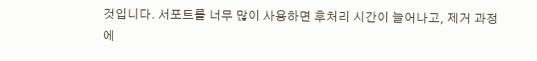것입니다. 서포트를 너무 많이 사용하면 후처리 시간이 늘어나고, 제거 과정에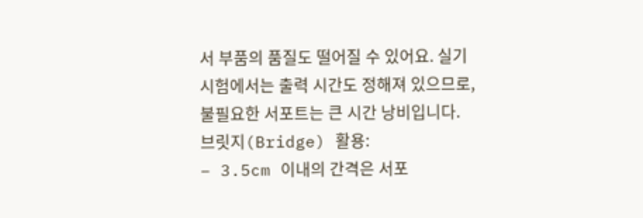서 부품의 품질도 떨어질 수 있어요. 실기시험에서는 출력 시간도 정해져 있으므로, 불필요한 서포트는 큰 시간 낭비입니다.
브릿지(Bridge) 활용:
– 3.5cm 이내의 간격은 서포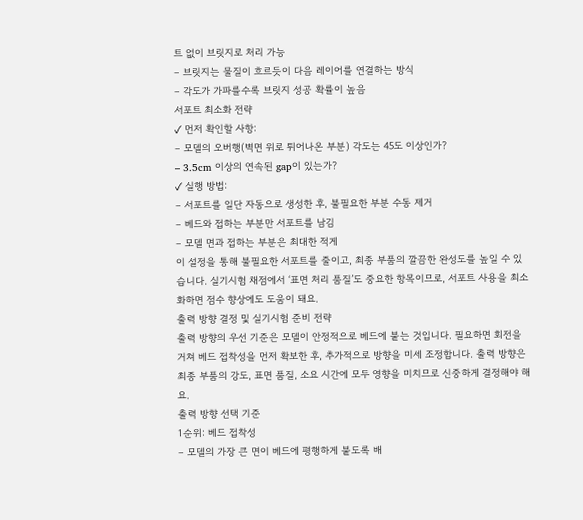트 없이 브릿지로 처리 가능
– 브릿지는 물질이 흐르듯이 다음 레이어를 연결하는 방식
– 각도가 가파를수록 브릿지 성공 확률이 높음
서포트 최소화 전략
✓ 먼저 확인할 사항:
– 모델의 오버행(벽면 위로 튀어나온 부분) 각도는 45도 이상인가?
– 3.5cm 이상의 연속된 gap이 있는가?
✓ 실행 방법:
– 서포트를 일단 자동으로 생성한 후, 불필요한 부분 수동 제거
– 베드와 접하는 부분만 서포트를 남김
– 모델 면과 접하는 부분은 최대한 적게
이 설정을 통해 불필요한 서포트를 줄이고, 최종 부품의 깔끔한 완성도를 높일 수 있습니다. 실기시험 채점에서 ‘표면 처리 품질’도 중요한 항목이므로, 서포트 사용을 최소화하면 점수 향상에도 도움이 돼요.
출력 방향 결정 및 실기시험 준비 전략
출력 방향의 우선 기준은 모델이 안정적으로 베드에 붙는 것입니다. 필요하면 회전을 거쳐 베드 접착성을 먼저 확보한 후, 추가적으로 방향을 미세 조정합니다. 출력 방향은 최종 부품의 강도, 표면 품질, 소요 시간에 모두 영향을 미치므로 신중하게 결정해야 해요.
출력 방향 선택 기준
1순위: 베드 접착성
– 모델의 가장 큰 면이 베드에 평행하게 붙도록 배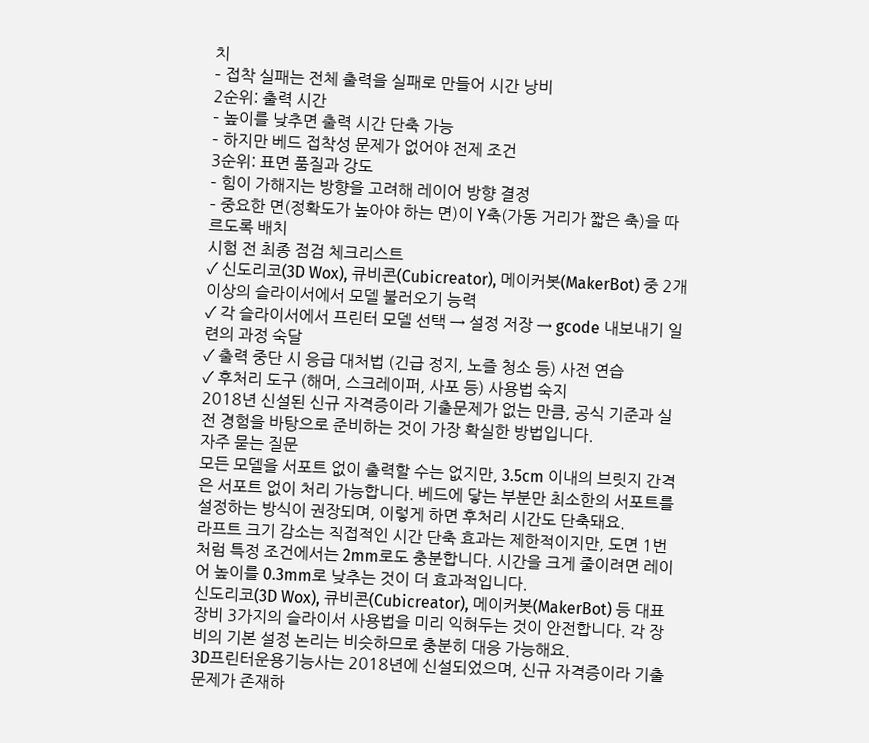치
– 접착 실패는 전체 출력을 실패로 만들어 시간 낭비
2순위: 출력 시간
– 높이를 낮추면 출력 시간 단축 가능
– 하지만 베드 접착성 문제가 없어야 전제 조건
3순위: 표면 품질과 강도
– 힘이 가해지는 방향을 고려해 레이어 방향 결정
– 중요한 면(정확도가 높아야 하는 면)이 Y축(가동 거리가 짧은 축)을 따르도록 배치
시험 전 최종 점검 체크리스트
✓ 신도리코(3D Wox), 큐비콘(Cubicreator), 메이커봇(MakerBot) 중 2개 이상의 슬라이서에서 모델 불러오기 능력
✓ 각 슬라이서에서 프린터 모델 선택 → 설정 저장 → gcode 내보내기 일련의 과정 숙달
✓ 출력 중단 시 응급 대처법 (긴급 정지, 노즐 청소 등) 사전 연습
✓ 후처리 도구 (해머, 스크레이퍼, 사포 등) 사용법 숙지
2018년 신설된 신규 자격증이라 기출문제가 없는 만큼, 공식 기준과 실전 경험을 바탕으로 준비하는 것이 가장 확실한 방법입니다.
자주 묻는 질문
모든 모델을 서포트 없이 출력할 수는 없지만, 3.5cm 이내의 브릿지 간격은 서포트 없이 처리 가능합니다. 베드에 닿는 부분만 최소한의 서포트를 설정하는 방식이 권장되며, 이렇게 하면 후처리 시간도 단축돼요.
라프트 크기 감소는 직접적인 시간 단축 효과는 제한적이지만, 도면 1번처럼 특정 조건에서는 2mm로도 충분합니다. 시간을 크게 줄이려면 레이어 높이를 0.3mm로 낮추는 것이 더 효과적입니다.
신도리코(3D Wox), 큐비콘(Cubicreator), 메이커봇(MakerBot) 등 대표 장비 3가지의 슬라이서 사용법을 미리 익혀두는 것이 안전합니다. 각 장비의 기본 설정 논리는 비슷하므로 충분히 대응 가능해요.
3D프린터운용기능사는 2018년에 신설되었으며, 신규 자격증이라 기출문제가 존재하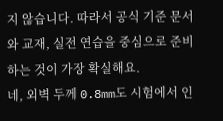지 않습니다. 따라서 공식 기준 문서와 교재, 실전 연습을 중심으로 준비하는 것이 가장 확실해요.
네, 외벽 두께 0.8mm도 시험에서 인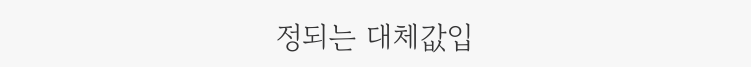정되는 대체값입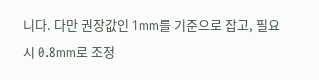니다. 다만 권장값인 1mm를 기준으로 잡고, 필요시 0.8mm로 조정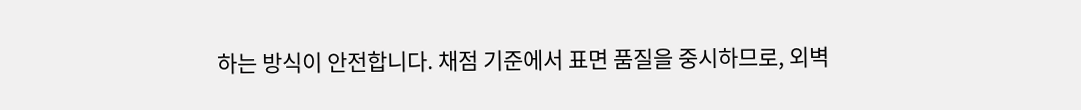하는 방식이 안전합니다. 채점 기준에서 표면 품질을 중시하므로, 외벽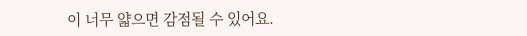이 너무 얇으면 감점될 수 있어요.